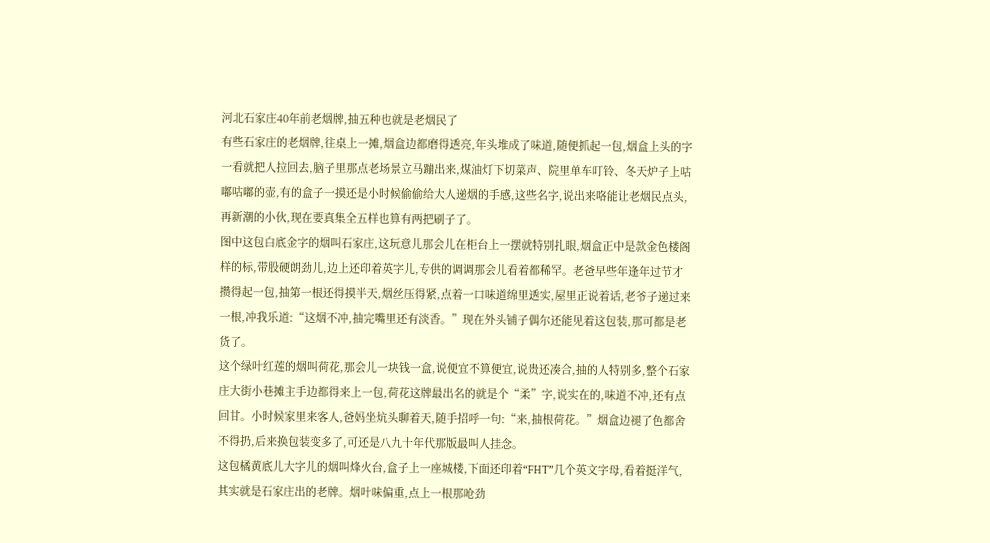河北石家庄40年前老烟牌,抽五种也就是老烟民了
有些石家庄的老烟牌,往桌上一摊,烟盒边都磨得透亮,年头堆成了味道,随便抓起一包,烟盒上头的字一看就把人拉回去,脑子里那点老场景立马蹦出来,煤油灯下切菜声、院里单车叮铃、冬天炉子上咕嘟咕嘟的壶,有的盒子一摸还是小时候偷偷给大人递烟的手感,这些名字,说出来咯能让老烟民点头,再新潮的小伙,现在要真集全五样也算有两把刷子了。
图中这包白底金字的烟叫石家庄,这玩意儿那会儿在柜台上一摆就特别扎眼,烟盒正中是款金色楼阁样的标,带股硬朗劲儿,边上还印着英字儿,专供的调调那会儿看着都稀罕。老爸早些年逢年过节才攒得起一包,抽第一根还得摸半天,烟丝压得紧,点着一口味道绵里透实,屋里正说着话,老爷子递过来一根,冲我乐道:“这烟不冲,抽完嘴里还有淡香。”现在外头铺子偶尔还能见着这包装,那可都是老货了。
这个绿叶红莲的烟叫荷花,那会儿一块钱一盒,说便宜不算便宜,说贵还凑合,抽的人特别多,整个石家庄大街小巷摊主手边都得来上一包,荷花这牌最出名的就是个“柔”字,说实在的,味道不冲,还有点回甘。小时候家里来客人,爸妈坐炕头聊着天,随手招呼一句:“来,抽根荷花。”烟盒边褪了色都舍不得扔,后来换包装变多了,可还是八九十年代那版最叫人挂念。
这包橘黄底儿大字儿的烟叫烽火台,盒子上一座城楼,下面还印着“FHT”几个英文字母,看着挺洋气,其实就是石家庄出的老牌。烟叶味偏重,点上一根那呛劲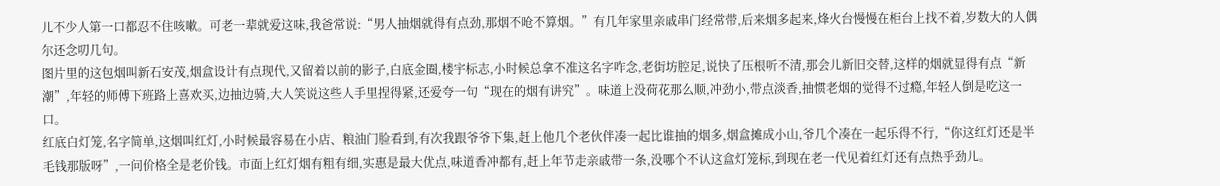儿不少人第一口都忍不住咳嗽。可老一辈就爱这味,我爸常说:“男人抽烟就得有点劲,那烟不呛不算烟。”有几年家里亲戚串门经常带,后来烟多起来,烽火台慢慢在柜台上找不着,岁数大的人偶尔还念叨几句。
图片里的这包烟叫新石安茂,烟盒设计有点现代,又留着以前的影子,白底金圈,楼宇标志,小时候总拿不准这名字咋念,老街坊腔足,说快了压根听不清,那会儿新旧交替,这样的烟就显得有点“新潮”,年轻的师傅下班路上喜欢买,边抽边骑,大人笑说这些人手里捏得紧,还爱夸一句“现在的烟有讲究”。味道上没荷花那么顺,冲劲小,带点淡香,抽惯老烟的觉得不过瘾,年轻人倒是吃这一口。
红底白灯笼,名字简单,这烟叫红灯,小时候最容易在小店、粮油门脸看到,有次我跟爷爷下集,赶上他几个老伙伴凑一起比谁抽的烟多,烟盒摊成小山,爷几个凑在一起乐得不行,“你这红灯还是半毛钱那版呀”,一问价格全是老价钱。市面上红灯烟有粗有细,实惠是最大优点,味道香冲都有,赶上年节走亲戚带一条,没哪个不认这盒灯笼标,到现在老一代见着红灯还有点热乎劲儿。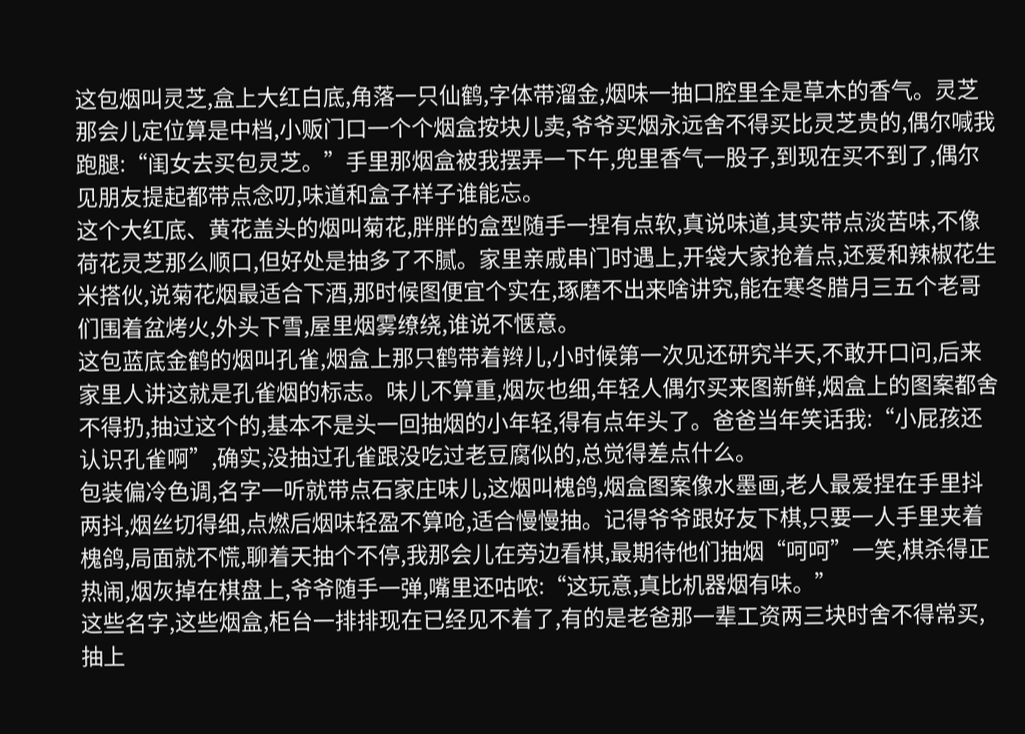这包烟叫灵芝,盒上大红白底,角落一只仙鹤,字体带溜金,烟味一抽口腔里全是草木的香气。灵芝那会儿定位算是中档,小贩门口一个个烟盒按块儿卖,爷爷买烟永远舍不得买比灵芝贵的,偶尔喊我跑腿:“闺女去买包灵芝。”手里那烟盒被我摆弄一下午,兜里香气一股子,到现在买不到了,偶尔见朋友提起都带点念叨,味道和盒子样子谁能忘。
这个大红底、黄花盖头的烟叫菊花,胖胖的盒型随手一捏有点软,真说味道,其实带点淡苦味,不像荷花灵芝那么顺口,但好处是抽多了不腻。家里亲戚串门时遇上,开袋大家抢着点,还爱和辣椒花生米搭伙,说菊花烟最适合下酒,那时候图便宜个实在,琢磨不出来啥讲究,能在寒冬腊月三五个老哥们围着盆烤火,外头下雪,屋里烟雾缭绕,谁说不惬意。
这包蓝底金鹤的烟叫孔雀,烟盒上那只鹤带着辫儿,小时候第一次见还研究半天,不敢开口问,后来家里人讲这就是孔雀烟的标志。味儿不算重,烟灰也细,年轻人偶尔买来图新鲜,烟盒上的图案都舍不得扔,抽过这个的,基本不是头一回抽烟的小年轻,得有点年头了。爸爸当年笑话我:“小屁孩还认识孔雀啊”,确实,没抽过孔雀跟没吃过老豆腐似的,总觉得差点什么。
包装偏冷色调,名字一听就带点石家庄味儿,这烟叫槐鸽,烟盒图案像水墨画,老人最爱捏在手里抖两抖,烟丝切得细,点燃后烟味轻盈不算呛,适合慢慢抽。记得爷爷跟好友下棋,只要一人手里夹着槐鸽,局面就不慌,聊着天抽个不停,我那会儿在旁边看棋,最期待他们抽烟“呵呵”一笑,棋杀得正热闹,烟灰掉在棋盘上,爷爷随手一弹,嘴里还咕哝:“这玩意,真比机器烟有味。”
这些名字,这些烟盒,柜台一排排现在已经见不着了,有的是老爸那一辈工资两三块时舍不得常买,抽上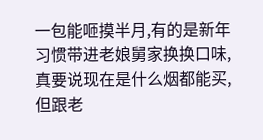一包能咂摸半月,有的是新年习惯带进老娘舅家换换口味,真要说现在是什么烟都能买,但跟老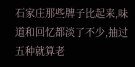石家庄那些牌子比起来,味道和回忆都淡了不少,抽过五种就算老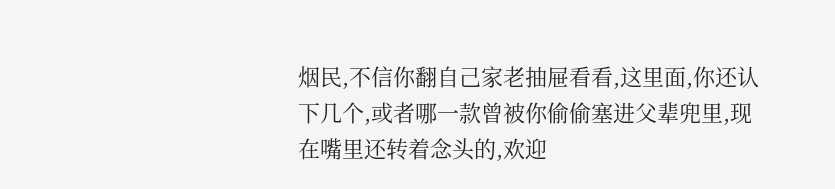烟民,不信你翻自己家老抽屉看看,这里面,你还认下几个,或者哪一款曾被你偷偷塞进父辈兜里,现在嘴里还转着念头的,欢迎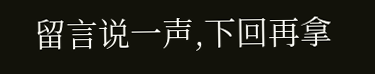留言说一声,下回再拿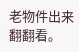老物件出来翻翻看。